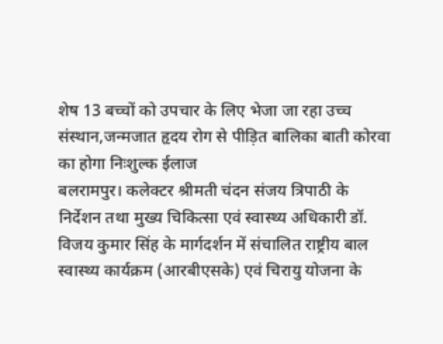शेष 13 बच्चों को उपचार के लिए भेजा जा रहा उच्च संस्थान,जन्मजात हृदय रोग से पीड़ित बालिका बाती कोरवा का होगा निःशुल्क ईलाज
बलरामपुर। कलेक्टर श्रीमती चंदन संजय त्रिपाठी के निर्देशन तथा मुख्य चिकित्सा एवं स्वास्थ्य अधिकारी डॉ. विजय कुमार सिंह के मार्गदर्शन में संचालित राष्ट्रीय बाल स्वास्थ्य कार्यक्रम (आरबीएसके) एवं चिरायु योजना के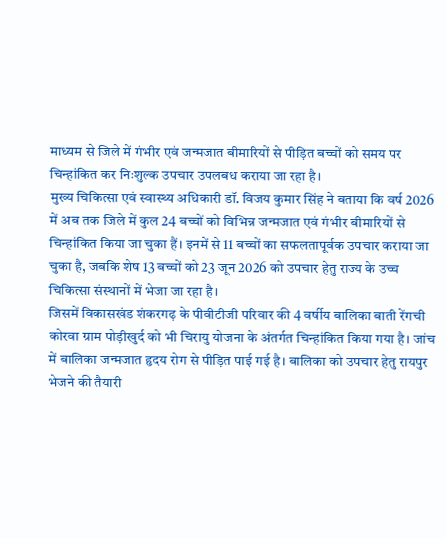माध्यम से जिले में गंभीर एवं जन्मजात बीमारियों से पीड़ित बच्चों को समय पर चिन्हांकित कर निःशुल्क उपचार उपलबध कराया जा रहा है।
मुख्य चिकित्सा एवं स्वास्थ्य अधिकारी डॉ. विजय कुमार सिंह ने बताया कि वर्ष 2026 में अब तक जिले में कुल 24 बच्चों को विभिन्न जन्मजात एवं गंभीर बीमारियों से चिन्हांकित किया जा चुका हैं। इनमें से 11 बच्चों का सफलतापूर्वक उपचार कराया जा चुका है, जबकि शेष 13 बच्चों को 23 जून 2026 को उपचार हेतु राज्य के उच्च चिकित्सा संस्थानों में भेजा जा रहा है।
जिसमें विकासखंड शंकरगढ़ के पीवीटीजी परिवार की 4 वर्षीय बालिका बाती रेंगची कोरवा ग्राम पोड़ीखुर्द को भी चिरायु योजना के अंतर्गत चिन्हांकित किया गया है। जांच में बालिका जन्मजात हृदय रोग से पीड़ित पाई गई है। बालिका को उपचार हेतु रायपुर भेजने की तैयारी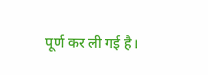पूर्ण कर ली गई है।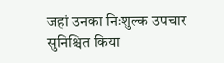जहां उनका निःशुल्क उपचार सुनिश्चित किया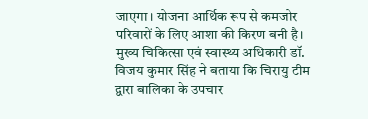जाएगा। योजना आर्थिक रूप से कमजोर परिवारों के लिए आशा की किरण बनी है। मुख्य चिकित्सा एवं स्वास्थ्य अधिकारी डॉ. विजय कुमार सिंह ने बताया कि चिरायु टीम द्वारा बालिका के उपचार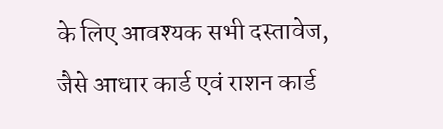के लिए आवश्यक सभी दस्तावेज, जैसे आधार कार्ड एवं राशन कार्ड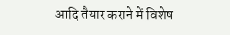आदि तैयार कराने में विशेष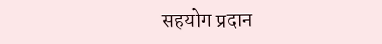सहयोग प्रदान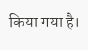किया गया है।